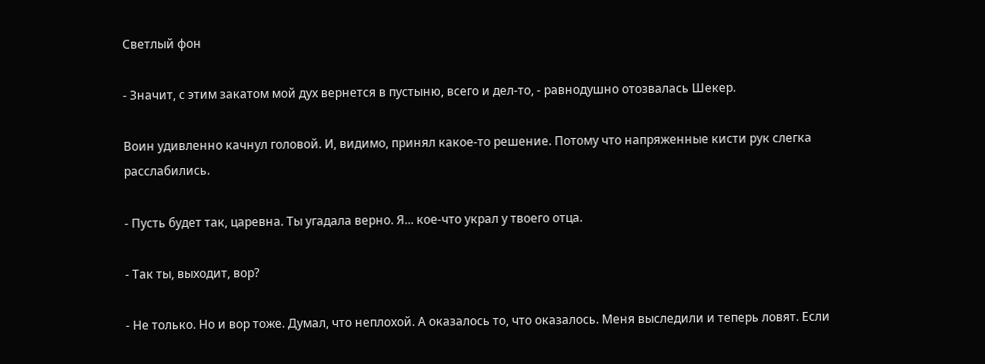Светлый фон

- Значит, с этим закатом мой дух вернется в пустыню, всего и дел-то, - равнодушно отозвалась Шекер.

Воин удивленно качнул головой. И, видимо, принял какое-то решение. Потому что напряженные кисти рук слегка расслабились.

- Пусть будет так, царевна. Ты угадала верно. Я... кое-что украл у твоего отца.

- Так ты, выходит, вор?

- Не только. Но и вор тоже. Думал, что неплохой. А оказалось то, что оказалось. Меня выследили и теперь ловят. Если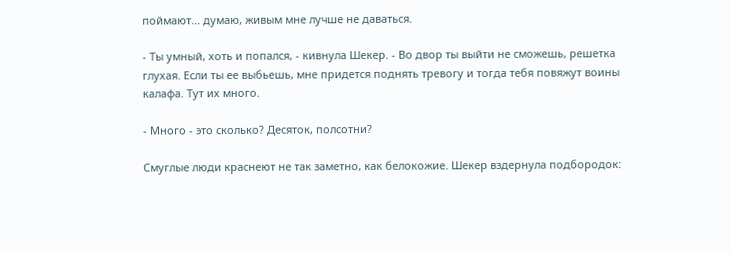поймают... думаю, живым мне лучше не даваться.

- Ты умный, хоть и попался, - кивнула Шекер. - Во двор ты выйти не сможешь, решетка глухая. Если ты ее выбьешь, мне придется поднять тревогу и тогда тебя повяжут воины калафа. Тут их много.

- Много - это сколько? Десяток, полсотни?

Смуглые люди краснеют не так заметно, как белокожие. Шекер вздернула подбородок: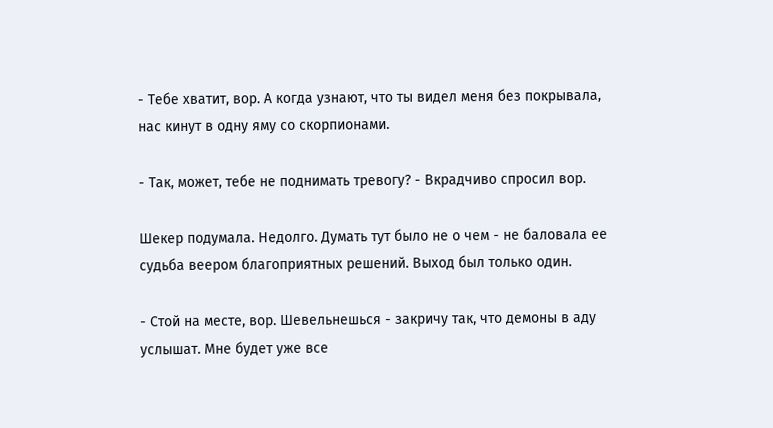- Тебе хватит, вор. А когда узнают, что ты видел меня без покрывала, нас кинут в одну яму со скорпионами.

- Так, может, тебе не поднимать тревогу? - Вкрадчиво спросил вор.

Шекер подумала. Недолго. Думать тут было не о чем - не баловала ее судьба веером благоприятных решений. Выход был только один.

- Стой на месте, вор. Шевельнешься - закричу так, что демоны в аду услышат. Мне будет уже все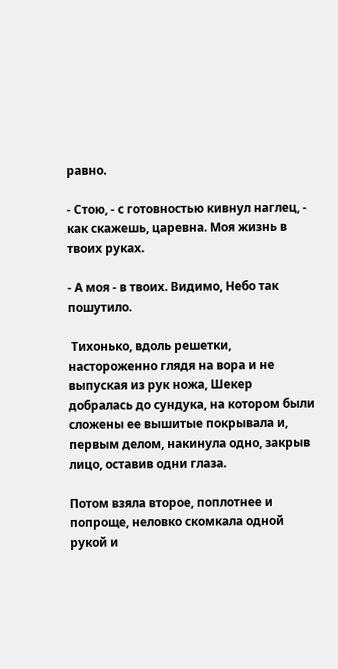равно.

- Стою, - с готовностью кивнул наглец, - как скажешь, царевна. Моя жизнь в твоих руках.

- А моя - в твоих. Видимо, Небо так пошутило.

 Тихонько, вдоль решетки, настороженно глядя на вора и не выпуская из рук ножа, Шекер добралась до сундука, на котором были сложены ее вышитые покрывала и, первым делом, накинула одно, закрыв лицо, оставив одни глаза.

Потом взяла второе, поплотнее и попроще, неловко скомкала одной рукой и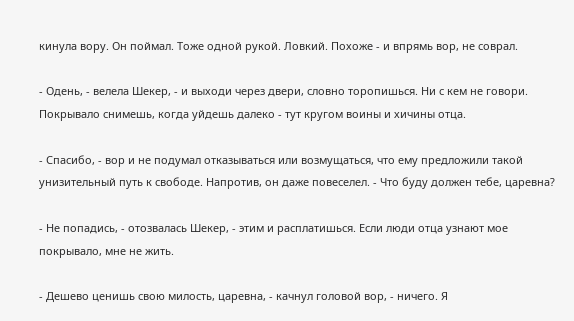кинула вору. Он поймал. Тоже одной рукой. Ловкий. Похоже - и впрямь вор, не соврал.

- Одень, - велела Шекер, - и выходи через двери, словно торопишься. Ни с кем не говори. Покрывало снимешь, когда уйдешь далеко - тут кругом воины и хичины отца.

- Спасибо, - вор и не подумал отказываться или возмущаться, что ему предложили такой унизительный путь к свободе. Напротив, он даже повеселел. - Что буду должен тебе, царевна?

- Не попадись, - отозвалась Шекер, - этим и расплатишься. Если люди отца узнают мое покрывало, мне не жить.

- Дешево ценишь свою милость, царевна, - качнул головой вор, - ничего. Я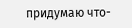придумаю что-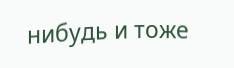нибудь и тоже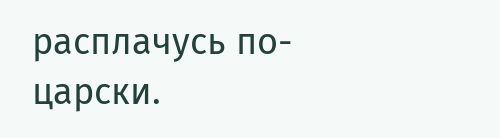расплачусь по-царски.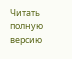Читать полную версию